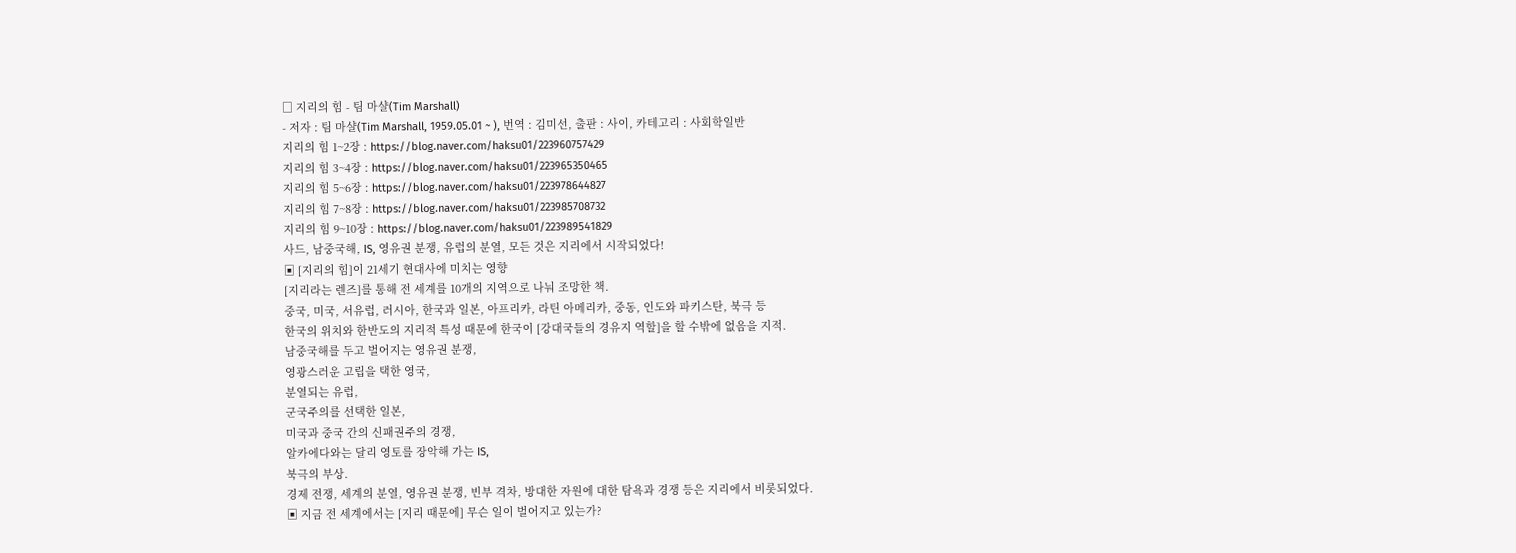□ 지리의 힘 - 팀 마샬(Tim Marshall)
- 저자 : 팀 마샬(Tim Marshall, 1959.05.01 ~ ), 번역 : 김미선, 출판 : 사이, 카테고리 : 사회학일반
지리의 힘 1~2장 : https://blog.naver.com/haksu01/223960757429
지리의 힘 3~4장 : https://blog.naver.com/haksu01/223965350465
지리의 힘 5~6장 : https://blog.naver.com/haksu01/223978644827
지리의 힘 7~8장 : https://blog.naver.com/haksu01/223985708732
지리의 힘 9~10장 : https://blog.naver.com/haksu01/223989541829
사드, 남중국해, IS, 영유권 분쟁, 유럽의 분열, 모든 것은 지리에서 시작되었다!
▣ [지리의 힘]이 21세기 현대사에 미치는 영향
[지리라는 렌즈]를 통해 전 세계를 10개의 지역으로 나눠 조망한 책.
중국, 미국, 서유럽, 러시아, 한국과 일본, 아프리카, 라틴 아메리카, 중동, 인도와 파키스탄, 북극 등
한국의 위치와 한반도의 지리적 특성 때문에 한국이 [강대국들의 경유지 역할]을 할 수밖에 없음을 지적.
남중국해를 두고 벌어지는 영유권 분쟁,
영광스러운 고립을 택한 영국,
분열되는 유럽,
군국주의를 선택한 일본,
미국과 중국 간의 신패권주의 경쟁,
알카에다와는 달리 영토를 장악해 가는 IS,
북극의 부상.
경제 전쟁, 세계의 분열, 영유권 분쟁, 빈부 격차, 방대한 자원에 대한 탐욕과 경쟁 등은 지리에서 비롯되었다.
▣ 지금 전 세계에서는 [지리 때문에] 무슨 일이 벌어지고 있는가?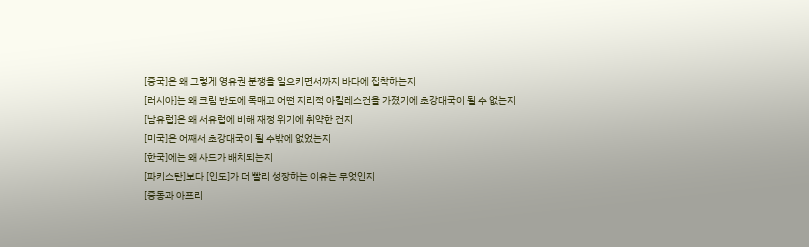[중국]은 왜 그렇게 영유권 분쟁을 일으키면서까지 바다에 집착하는지
[러시아]는 왜 크림 반도에 목매고 어떤 지리적 아킬레스건을 가졌기에 초강대국이 될 수 없는지
[남유럽]은 왜 서유럽에 비해 재정 위기에 취약한 건지
[미국]은 어째서 초강대국이 될 수밖에 없었는지
[한국]에는 왜 사드가 배치되는지
[파키스탄]보다 [인도]가 더 빨리 성장하는 이유는 무엇인지
[중동과 아프리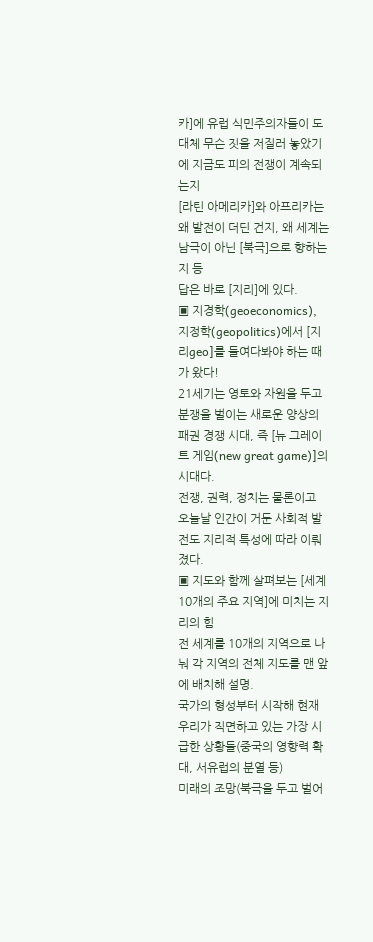카]에 유럽 식민주의자들이 도대체 무슨 짓을 저질러 놓았기에 지금도 피의 전쟁이 계속되는지
[라틴 아메리카]와 아프리카는 왜 발전이 더딘 건지, 왜 세계는 남극이 아닌 [북극]으로 향하는지 등
답은 바로 [지리]에 있다.
▣ 지경학(geoeconomics), 지정학(geopolitics)에서 [지리geo]를 들여다봐야 하는 때가 왔다!
21세기는 영토와 자원을 두고 분쟁을 벌이는 새로운 양상의 패권 경쟁 시대, 즉 [뉴 그레이트 게임(new great game)]의 시대다.
전쟁, 권력, 정치는 물론이고 오늘날 인간이 거둔 사회적 발전도 지리적 특성에 따라 이뤄졌다.
▣ 지도와 함께 살펴보는 [세계 10개의 주요 지역]에 미치는 지리의 힘
전 세계를 10개의 지역으로 나눠 각 지역의 전체 지도를 맨 앞에 배치해 설명.
국가의 형성부터 시작해 현재 우리가 직면하고 있는 가장 시급한 상황들(중국의 영향력 확대, 서유럽의 분열 등)
미래의 조망(북극을 두고 벌어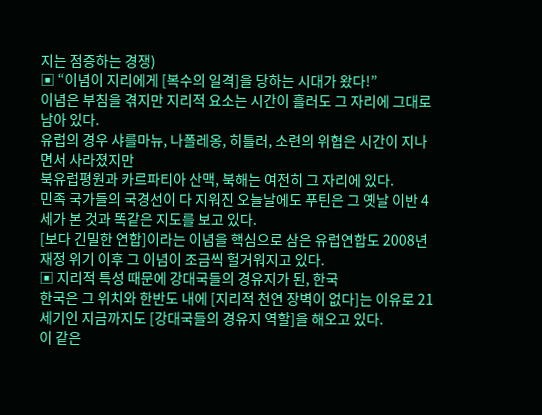지는 점증하는 경쟁)
▣ “이념이 지리에게 [복수의 일격]을 당하는 시대가 왔다!”
이념은 부침을 겪지만 지리적 요소는 시간이 흘러도 그 자리에 그대로 남아 있다.
유럽의 경우 샤를마뉴, 나폴레옹, 히틀러, 소련의 위협은 시간이 지나면서 사라졌지만
북유럽평원과 카르파티아 산맥, 북해는 여전히 그 자리에 있다.
민족 국가들의 국경선이 다 지워진 오늘날에도 푸틴은 그 옛날 이반 4세가 본 것과 똑같은 지도를 보고 있다.
[보다 긴밀한 연합]이라는 이념을 핵심으로 삼은 유럽연합도 2008년 재정 위기 이후 그 이념이 조금씩 헐거워지고 있다.
▣ 지리적 특성 때문에 강대국들의 경유지가 된, 한국
한국은 그 위치와 한반도 내에 [지리적 천연 장벽이 없다]는 이유로 21세기인 지금까지도 [강대국들의 경유지 역할]을 해오고 있다.
이 같은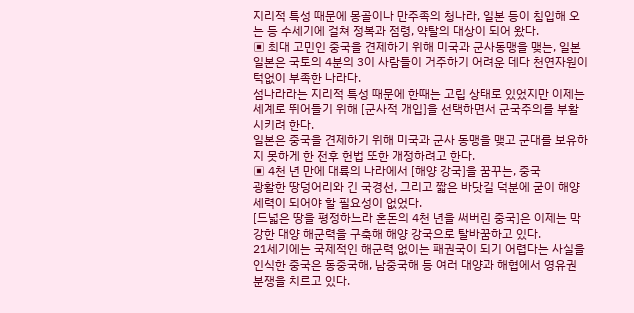지리적 특성 때문에 몽골이나 만주족의 청나라, 일본 등이 침입해 오는 등 수세기에 걸쳐 정복과 점령, 약탈의 대상이 되어 왔다.
▣ 최대 고민인 중국을 견제하기 위해 미국과 군사동맹을 맺는, 일본
일본은 국토의 4분의 3이 사람들이 거주하기 어려운 데다 천연자원이 턱없이 부족한 나라다.
섬나라라는 지리적 특성 때문에 한때는 고립 상태로 있었지만 이제는 세계로 뛰어들기 위해 [군사적 개입]을 선택하면서 군국주의를 부활시키려 한다.
일본은 중국을 견제하기 위해 미국과 군사 동맹을 맺고 군대를 보유하지 못하게 한 전후 헌법 또한 개정하려고 한다.
▣ 4천 년 만에 대륙의 나라에서 [해양 강국]을 꿈꾸는, 중국
광활한 땅덩어리와 긴 국경선, 그리고 짧은 바닷길 덕분에 굳이 해양 세력이 되어야 할 필요성이 없었다.
[드넓은 땅을 평정하느라 혼돈의 4천 년을 써버린 중국]은 이제는 막강한 대양 해군력을 구축해 해양 강국으로 탈바꿈하고 있다.
21세기에는 국제적인 해군력 없이는 패권국이 되기 어렵다는 사실을 인식한 중국은 동중국해, 남중국해 등 여러 대양과 해협에서 영유권 분쟁을 치르고 있다.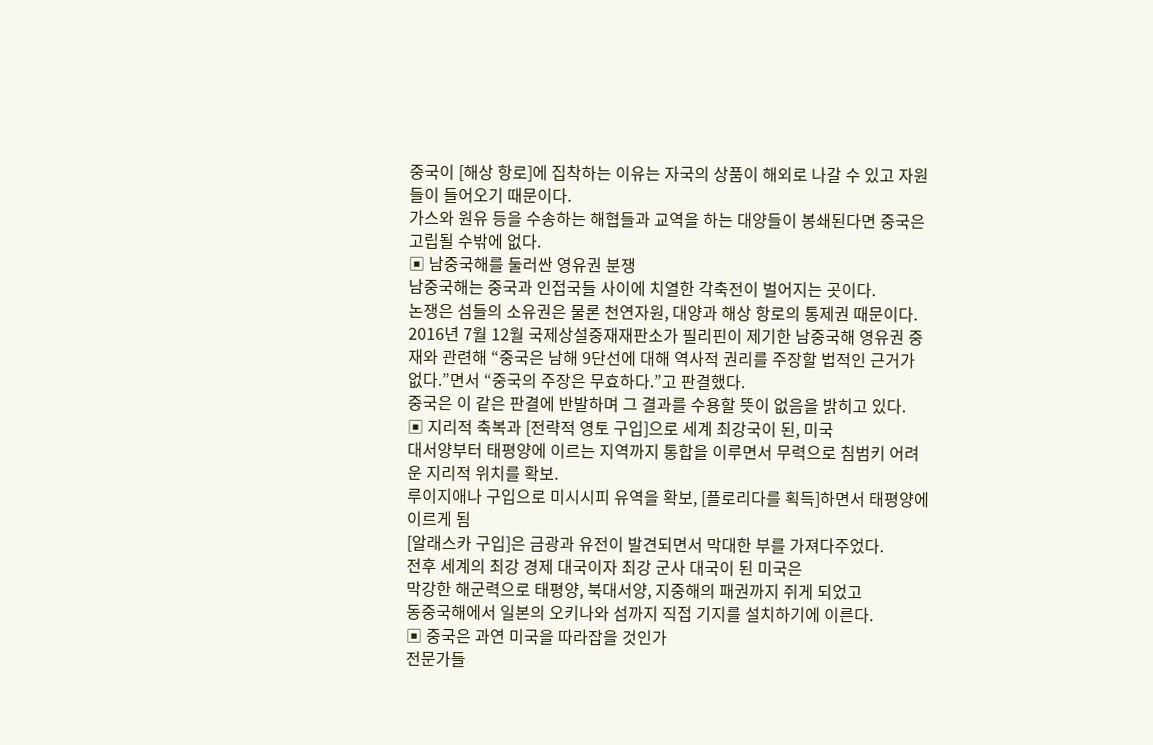중국이 [해상 항로]에 집착하는 이유는 자국의 상품이 해외로 나갈 수 있고 자원들이 들어오기 때문이다.
가스와 원유 등을 수송하는 해협들과 교역을 하는 대양들이 봉쇄된다면 중국은 고립될 수밖에 없다.
▣ 남중국해를 둘러싼 영유권 분쟁
남중국해는 중국과 인접국들 사이에 치열한 각축전이 벌어지는 곳이다.
논쟁은 섬들의 소유권은 물론 천연자원, 대양과 해상 항로의 통제권 때문이다.
2016년 7월 12월 국제상설중재재판소가 필리핀이 제기한 남중국해 영유권 중재와 관련해 “중국은 남해 9단선에 대해 역사적 권리를 주장할 법적인 근거가 없다.”면서 “중국의 주장은 무효하다.”고 판결했다.
중국은 이 같은 판결에 반발하며 그 결과를 수용할 뜻이 없음을 밝히고 있다.
▣ 지리적 축복과 [전략적 영토 구입]으로 세계 최강국이 된, 미국
대서양부터 태평양에 이르는 지역까지 통합을 이루면서 무력으로 침범키 어려운 지리적 위치를 확보.
루이지애나 구입으로 미시시피 유역을 확보, [플로리다를 획득]하면서 태평양에 이르게 됨
[알래스카 구입]은 금광과 유전이 발견되면서 막대한 부를 가져다주었다.
전후 세계의 최강 경제 대국이자 최강 군사 대국이 된 미국은
막강한 해군력으로 태평양, 북대서양, 지중해의 패권까지 쥐게 되었고
동중국해에서 일본의 오키나와 섬까지 직접 기지를 설치하기에 이른다.
▣ 중국은 과연 미국을 따라잡을 것인가
전문가들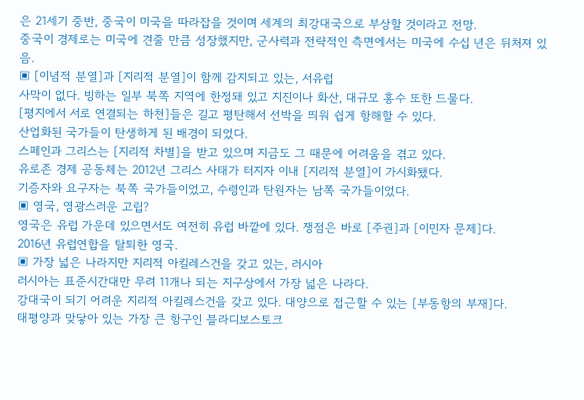은 21세기 중반, 중국이 미국을 따라잡을 것이며 세계의 최강대국으로 부상할 것이라고 전망.
중국이 경제로는 미국에 견줄 만큼 성장했지만, 군사력과 전략적인 측면에서는 미국에 수십 년은 뒤처져 있음.
▣ [이념적 분열]과 [지리적 분열]이 함께 감지되고 있는, 서유럽
사막이 없다. 빙하는 일부 북쪽 지역에 한정돼 있고 지진이나 화산, 대규모 홍수 또한 드물다.
[평지에서 서로 연결되는 하천]들은 길고 평탄해서 선박을 띄워 쉽게 항해할 수 있다.
산업화된 국가들이 탄생하게 된 배경이 되었다.
스페인과 그리스는 [지리적 차별]을 받고 있으며 지금도 그 때문에 어려움을 겪고 있다.
유로존 경제 공동체는 2012년 그리스 사태가 터지자 이내 [지리적 분열]이 가시화됐다.
기증자와 요구자는 북쪽 국가들이었고, 수령인과 탄원자는 남쪽 국가들이었다.
▣ 영국, 영광스러운 고립?
영국은 유럽 가운데 있으면서도 여전히 유럽 바깥에 있다. 쟁점은 바로 [주권]과 [이민자 문제]다.
2016년 유럽연합을 탈퇴한 영국.
▣ 가장 넓은 나라지만 지리적 아킬레스건을 갖고 있는, 러시아
러시아는 표준시간대만 무려 11개나 되는 지구상에서 가장 넓은 나라다.
강대국이 되기 어려운 지리적 아킬레스건을 갖고 있다. 대양으로 접근할 수 있는 [부동항의 부재]다.
태평양과 맞닿아 있는 가장 큰 항구인 블라디보스토크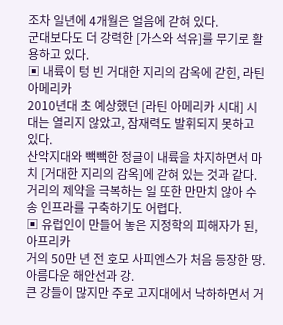조차 일년에 4개월은 얼음에 갇혀 있다.
군대보다도 더 강력한 [가스와 석유]를 무기로 활용하고 있다.
▣ 내륙이 텅 빈 거대한 지리의 감옥에 갇힌, 라틴 아메리카
2010년대 초 예상했던 [라틴 아메리카 시대] 시대는 열리지 않았고, 잠재력도 발휘되지 못하고 있다.
산악지대와 빽빽한 정글이 내륙을 차지하면서 마치 [거대한 지리의 감옥]에 갇혀 있는 것과 같다.
거리의 제약을 극복하는 일 또한 만만치 않아 수송 인프라를 구축하기도 어렵다.
▣ 유럽인이 만들어 놓은 지정학의 피해자가 된, 아프리카
거의 50만 년 전 호모 사피엔스가 처음 등장한 땅. 아름다운 해안선과 강.
큰 강들이 많지만 주로 고지대에서 낙하하면서 거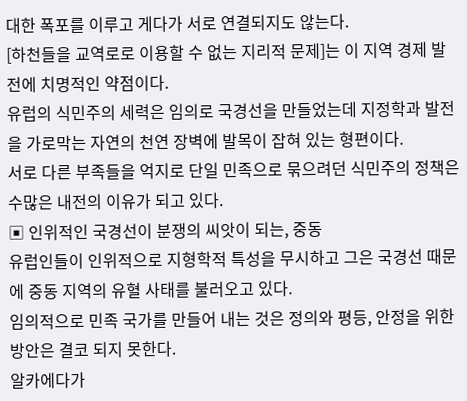대한 폭포를 이루고 게다가 서로 연결되지도 않는다.
[하천들을 교역로로 이용할 수 없는 지리적 문제]는 이 지역 경제 발전에 치명적인 약점이다.
유럽의 식민주의 세력은 임의로 국경선을 만들었는데 지정학과 발전을 가로막는 자연의 천연 장벽에 발목이 잡혀 있는 형편이다.
서로 다른 부족들을 억지로 단일 민족으로 묶으려던 식민주의 정책은 수많은 내전의 이유가 되고 있다.
▣ 인위적인 국경선이 분쟁의 씨앗이 되는, 중동
유럽인들이 인위적으로 지형학적 특성을 무시하고 그은 국경선 때문에 중동 지역의 유혈 사태를 불러오고 있다.
임의적으로 민족 국가를 만들어 내는 것은 정의와 평등, 안정을 위한 방안은 결코 되지 못한다.
알카에다가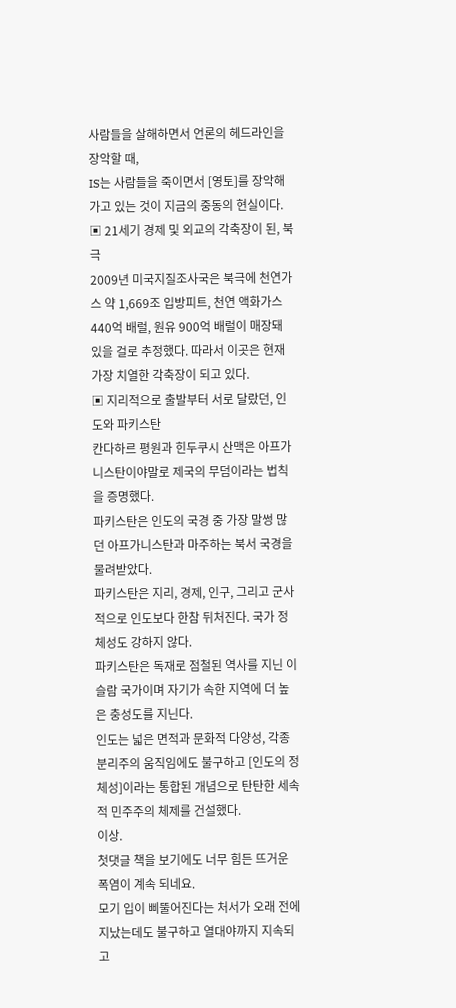사람들을 살해하면서 언론의 헤드라인을 장악할 때,
IS는 사람들을 죽이면서 [영토]를 장악해 가고 있는 것이 지금의 중동의 현실이다.
▣ 21세기 경제 및 외교의 각축장이 된, 북극
2009년 미국지질조사국은 북극에 천연가스 약 1,669조 입방피트, 천연 액화가스 440억 배럴, 원유 900억 배럴이 매장돼 있을 걸로 추정했다. 따라서 이곳은 현재 가장 치열한 각축장이 되고 있다.
▣ 지리적으로 출발부터 서로 달랐던, 인도와 파키스탄
칸다하르 평원과 힌두쿠시 산맥은 아프가니스탄이야말로 제국의 무덤이라는 법칙을 증명했다.
파키스탄은 인도의 국경 중 가장 말썽 많던 아프가니스탄과 마주하는 북서 국경을 물려받았다.
파키스탄은 지리, 경제, 인구, 그리고 군사적으로 인도보다 한참 뒤처진다. 국가 정체성도 강하지 않다.
파키스탄은 독재로 점철된 역사를 지닌 이슬람 국가이며 자기가 속한 지역에 더 높은 충성도를 지닌다.
인도는 넓은 면적과 문화적 다양성, 각종 분리주의 움직임에도 불구하고 [인도의 정체성]이라는 통합된 개념으로 탄탄한 세속적 민주주의 체제를 건설했다.
이상.
첫댓글 책을 보기에도 너무 힘든 뜨거운 폭염이 계속 되네요.
모기 입이 삐뚤어진다는 처서가 오래 전에 지났는데도 불구하고 열대야까지 지속되고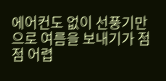에어컨도 없이 선풍기만으로 여름을 보내기가 점점 어렵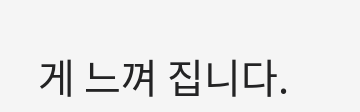게 느껴 집니다.